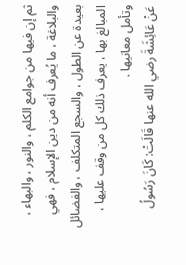ثم إن فيها من جوامع الكلم ، والنور ، والبهاء ، والبلاغة ، ما يُعرف أنه من دين الإسلام ، فهي بعيدة عن الطول ، والسجع المتكلف ، والفضائل المبالغ بها ، يعرف ذلك كل من وقف عليها ، وتأمل معانيها .
عَنْ عَائِشَةَ رضي الله عنها قَالَتْ: كَانَ رَسُولُ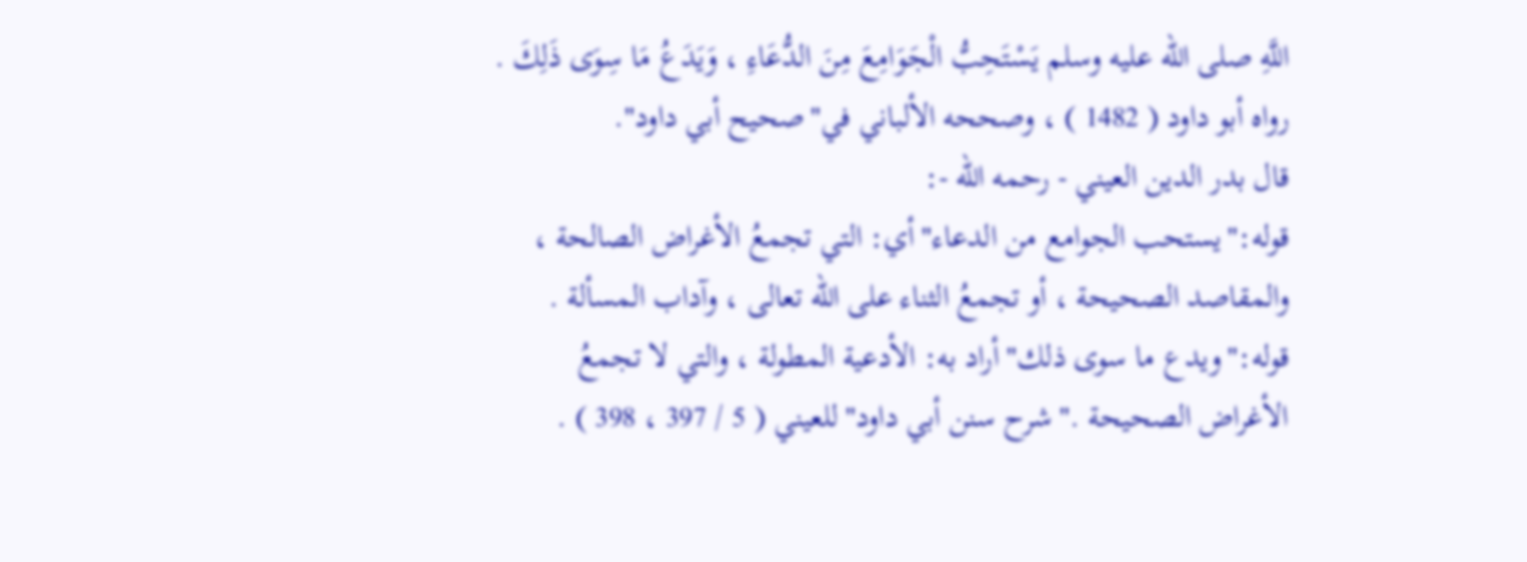اللَّهِ صلى الله عليه وسلم يَسْتَحِبُّ الْجَوَامِعَ مِنَ الدُّعَاءِ ، وَيَدَعُ مَا سِوَى ذَلِكَ .
رواه أبو داود ( 1482 ) ، وصححه الألباني في"صحيح أبي داود".
قال بدر الدين العيني - رحمه الله -:
قوله:"يستحب الجوامع من الدعاء"أي: التي تجمعُ الأغراض الصالحة ، والمقاصد الصحيحة ، أو تجمعُ الثناء على اللّه تعالى ، وآداب المسألة . قوله:"ويدع ما سوى ذلك"أراد به: الأدعية المطولة ، والتي لا تجمعُ الأغراض الصحيحة ."شرح سنن أبي داود"للعيني ( 5 / 397 ، 398 ) .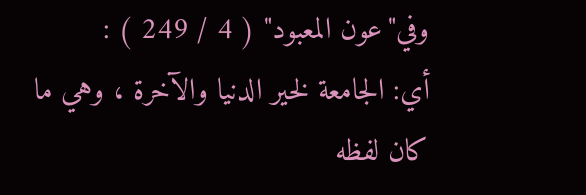وفي"عون المعبود" ( 4 / 249 ) :
أي: الجامعة لخير الدنيا والآخرة ، وهي ما كان لفظه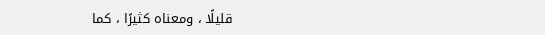قليلًا ، ومعناه كثيرًا ، كما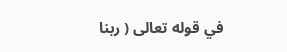في قوله تعالى ( ربنا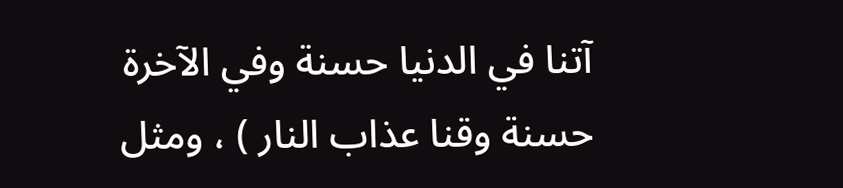آتنا في الدنيا حسنة وفي الآخرة حسنة وقنا عذاب النار ) ، ومثل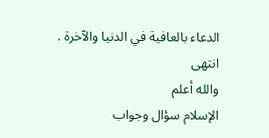الدعاء بالعافية في الدنيا والآخرة .
انتهى
والله أعلم
الإسلام سؤال وجواب